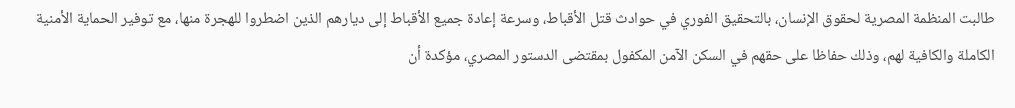طالبت المنظمة المصرية لحقوق الإنسان، بالتحقيق الفوري في حوادث قتل الأقباط، وسرعة إعادة جميع الأقباط إلى ديارهم الذين اضطروا للهجرة منها، مع توفير الحماية الأمنية الكاملة والكافية لهم، وذلك حفاظا على حقهم في السكن الآمن المكفول بمقتضى الدستور المصري، مؤكدة أن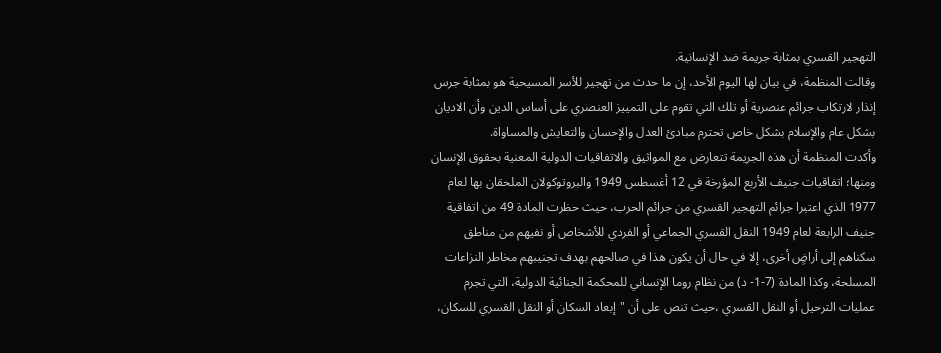التهجير القسري بمثابة جريمة ضد الإنسانية.
وقالت المنظمة، في بيان لها اليوم الأحد، إن ما حدث من تهجير للأسر المسيحية هو بمثابة جرس إنذار لارتكاب جرائم عنصرية أو تلك التي تقوم على التمييز العنصري على أساس الدين وأن الاديان بشكل عام والإسلام بشكل خاص تحترم مبادئ العدل والإحسان والتعايش والمساواة.
وأكدت المنظمة أن هذه الجريمة تتعارض مع المواثيق والاتفاقيات الدولية المعنية بحقوق الإنسان ومنها؛ اتفاقيات جنيف الأربع المؤرخة في 12 أغسطس 1949 والبروتوكولان الملحقان بها لعام 1977 الذي اعتبرا جرائم التهجير القسري من جرائم الحرب، حيث حظرت المادة 49 من اتفاقية جنيف الرابعة لعام 1949 النقل القسري الجماعي أو الفردي للأشخاص أو نفيهم من مناطق سكناهم إلى أراضٍ أخرى، إلا في حال أن يكون هذا في صالحهم بهدف تجنيبهم مخاطر النزاعات المسلحة، وكذا المادة (7-1- د) من نظام روما الإنساني للمحكمة الجنائية الدولية، التي تجرم عمليات الترحيل أو النقل القسري ،حيث تنص على أن "إبعاد السكان أو النقل القسري للسكان،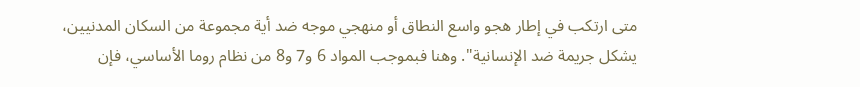متى ارتكب في إطار هجو واسع النطاق أو منهجي موجه ضد أية مجموعة من السكان المدنيين، يشكل جريمة ضد الإنسانية". وهنا فبموجب المواد 6 و7 و8 من نظام روما الأساسي، فإن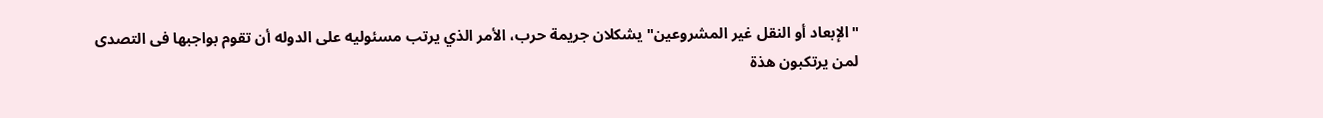"الإبعاد أو النقل غير المشروعين" يشكلان جريمة حرب، الأمر الذي يرتب مسئوليه على الدوله أن تقوم بواجبها فى التصدى لمن يرتكبون هذة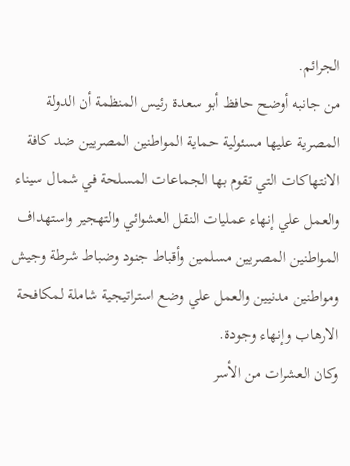الجرائم.
من جانبه أوضح حافظ أبو سعدة رئيس المنظمة أن الدولة المصرية عليها مسئولية حماية المواطنين المصريين ضد كافة الانتهاكات التي تقوم بها الجماعات المسلحة في شمال سيناء والعمل علي إنهاء عمليات النقل العشوائي والتهجير واستهداف المواطنين المصريين مسلمين وأقباط جنود وضباط شرطة وجيش ومواطنين مدنيين والعمل علي وضع استراتيجية شاملة لمكافحة الارهاب وإنهاء وجودة.
وكان العشرات من الأسر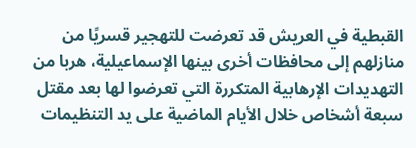القبطية في العريش قد تعرضت للتهجير قسريًا من منازلهم إلى محافظات أخرى بينها الإسماعيلية، هربا من التهديدات الإرهابية المتكررة التي تعرضوا لها بعد مقتل سبعة أشخاص خلال الأيام الماضية على يد التنظيمات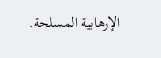الإرهابية المسلحة.